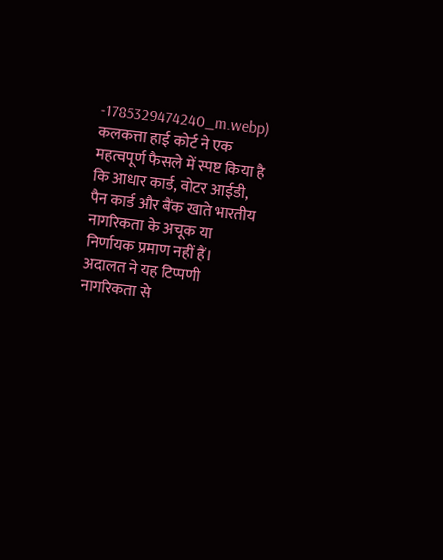-1785329474240_m.webp)
कलकत्ता हाई कोर्ट ने एक महत्वपूर्ण फैसले में स्पष्ट किया है कि आधार कार्ड, वोटर आईडी, पैन कार्ड और बैंक खाते भारतीय नागरिकता के अचूक या निर्णायक प्रमाण नहीं हैं।
अदालत ने यह टिप्पणी नागरिकता से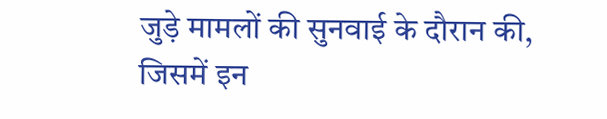जुड़े मामलों की सुनवाई के दौरान की, जिसमें इन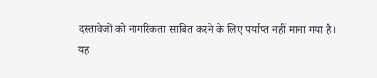दस्तावेजों को नागरिकता साबित करने के लिए पर्याप्त नहीं माना गया है।
यह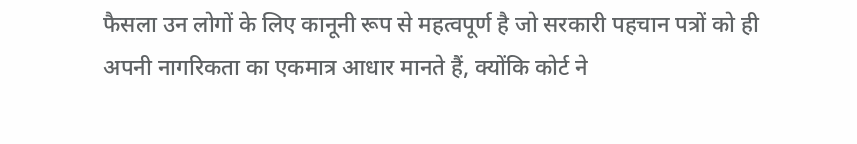फैसला उन लोगों के लिए कानूनी रूप से महत्वपूर्ण है जो सरकारी पहचान पत्रों को ही अपनी नागरिकता का एकमात्र आधार मानते हैं, क्योंकि कोर्ट ने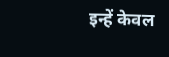इन्हें केवल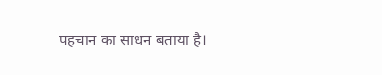पहचान का साधन बताया है।